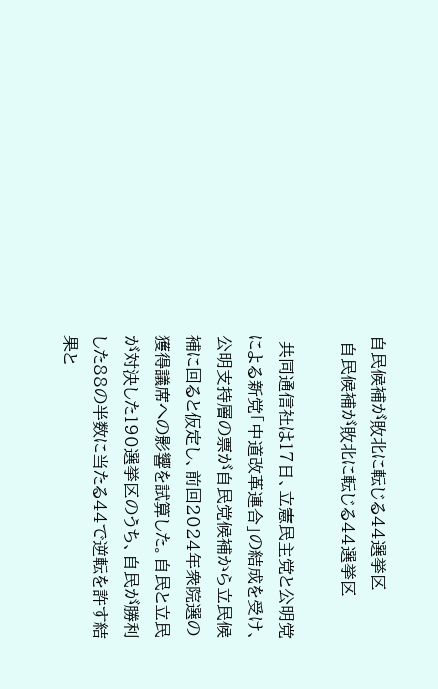自民候補が敗北に転じる44選挙区
 自民候補が敗北に転じる44選挙区

 共同通信社は17日、立憲民主党と公明党による新党「中道改革連合」の結成を受け、公明支持層の票が自民党候補から立民候補に回ると仮定し、前回2024年衆院選の獲得議席への影響を試算した。自民と立民が対決した190選挙区のうち、自民が勝利した88の半数に当たる44で逆転を許す結果と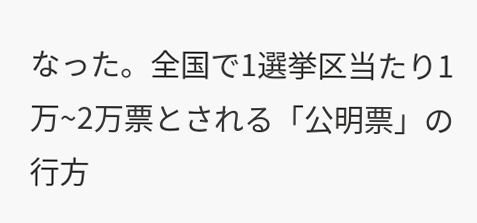なった。全国で1選挙区当たり1万~2万票とされる「公明票」の行方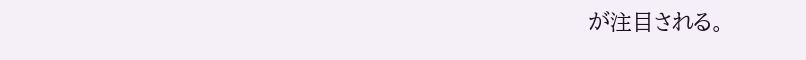が注目される。